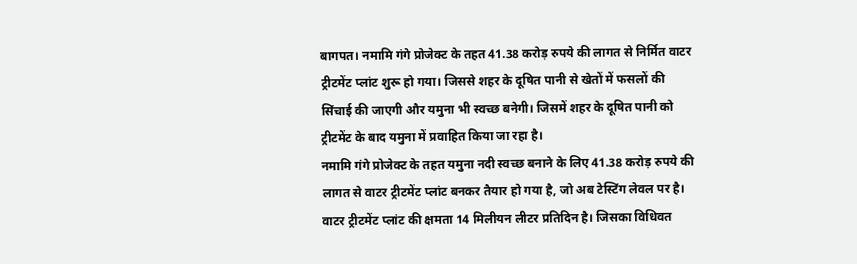बागपत। नमामि गंगे प्रोजेक्ट के तहत 41.38 करोड़ रुपये की लागत से निर्मित वाटर ट्रीटमेंट प्लांट शुरू हो गया। जिससे शहर के दूषित पानी से खेतों में फसलों की सिंचाई की जाएगी और यमुना भी स्वच्छ बनेगी। जिसमें शहर के दूषित पानी को ट्रीटमेंट के बाद यमुना में प्रवाहित किया जा रहा है।
नमामि गंगे प्रोजेक्ट के तहत यमुना नदी स्वच्छ बनाने के लिए 41.38 करोड़ रुपये की लागत से वाटर ट्रीटमेंट प्लांट बनकर तैयार हो गया है, जो अब टेस्टिंग लेवल पर है। वाटर ट्रीटमेंट प्लांट की क्षमता 14 मिलीयन लीटर प्रतिदिन है। जिसका विधिवत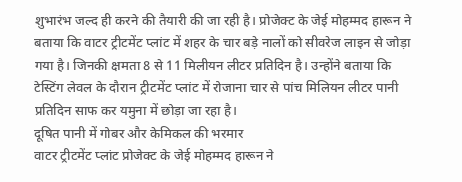शुभारंभ जल्द ही करने की तैयारी की जा रही है। प्रोजेक्ट के जेई मोहम्मद हारून ने बताया कि वाटर ट्रीटमेंट प्लांट में शहर के चार बड़े नालों को सीवरेज लाइन से जोड़ा गया है। जिनकी क्षमता 8 से 11 मिलीयन लीटर प्रतिदिन है। उन्होंने बताया कि टेस्टिंग लेवल के दौरान ट्रीटमेंट प्लांट में रोजाना चार से पांच मिलियन लीटर पानी प्रतिदिन साफ कर यमुना में छोड़ा जा रहा है।
दूषित पानी में गोबर और केमिकल की भरमार
वाटर ट्रीटमेंट प्लांट प्रोजेक्ट के जेई मोहम्मद हारून ने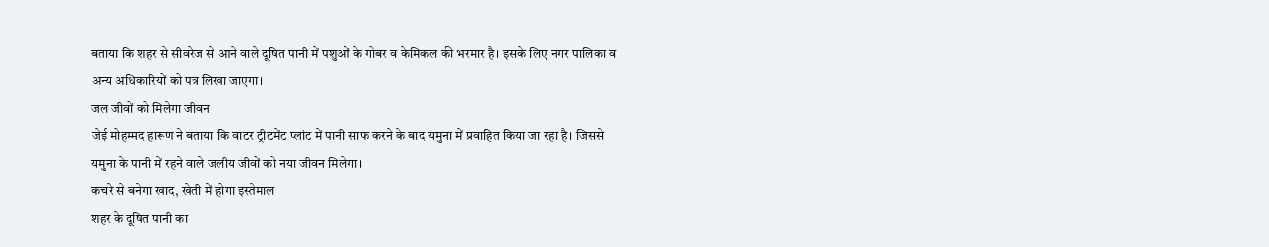बताया कि शहर से सीवरेज से आने वाले दूषित पानी में पशुओं के गोबर व केमिकल की भरमार है। इसके लिए नगर पालिका व अन्य अधिकारियों को पत्र लिखा जाएगा।
जल जीवों को मिलेगा जीवन
जेई मोहम्मद हारूण ने बताया कि वाटर ट्रीटमेंट प्लांट में पानी साफ करने के बाद यमुना में प्रवाहित किया जा रहा है। जिससे यमुना के पानी में रहने वाले जलीय जीवों को नया जीवन मिलेगा।
कचरे से बनेगा खाद, खेती में होगा इस्तेमाल
शहर के दूषित पानी का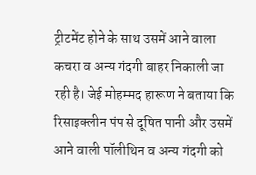ट्रीटमेंट होने के साथ उसमें आने वाला कचरा व अन्य गंदगी बाहर निकाली जा रही है। जेई मोहम्मद हारूण ने बताया कि रिसाइक्लीन पंप से दूषित पानी और उसमें आने वाली पॉलीथिन व अन्य गंदगी को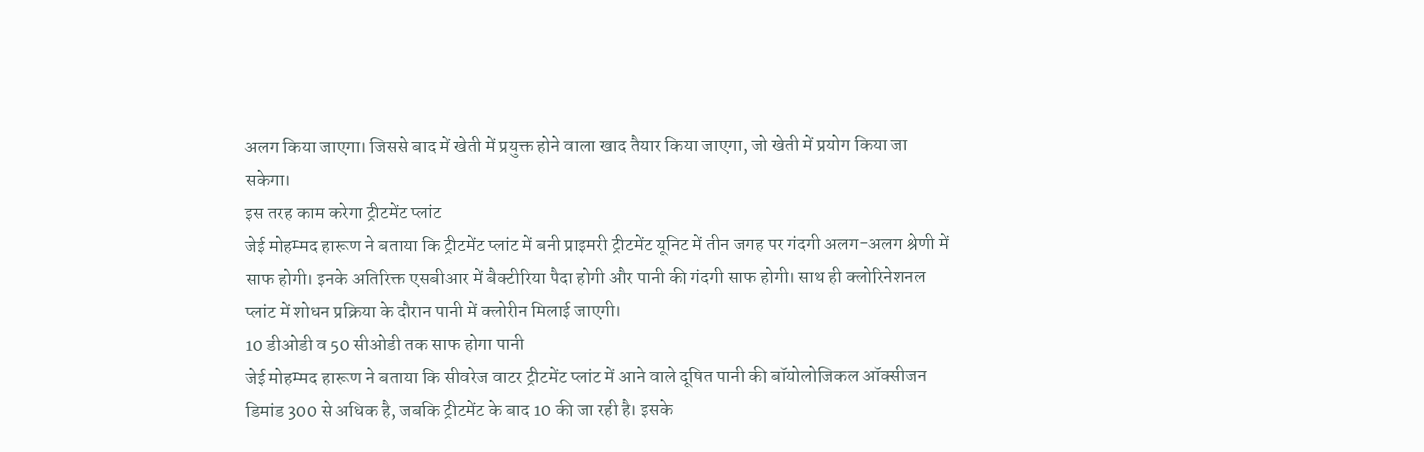अलग किया जाएगा। जिससे बाद में खेती में प्रयुक्त होने वाला खाद तैयार किया जाएगा, जो खेती में प्रयोग किया जा सकेगा।
इस तरह काम करेगा ट्रीटमेंट प्लांट
जेई मोहम्मद हारूण ने बताया कि ट्रीटमेंट प्लांट में बनी प्राइमरी ट्रीटमेंट यूनिट में तीन जगह पर गंदगी अलग-अलग श्रेणी में साफ होगी। इनके अतिरिक्त एसबीआर में बैक्टीरिया पैदा होगी और पानी की गंदगी साफ होगी। साथ ही क्लोरिनेशनल प्लांट में शोधन प्रक्रिया के दौरान पानी में क्लोरीन मिलाई जाएगी।
10 डीओडी व 50 सीओडी तक साफ होगा पानी
जेई मोहम्मद हारूण ने बताया कि सीवरेज वाटर ट्रीटमेंट प्लांट में आने वाले दूषित पानी की बॉयोलोजिकल ऑक्सीजन डिमांड 300 से अधिक है, जबकि ट्रीटमेंट के बाद 10 की जा रही है। इसके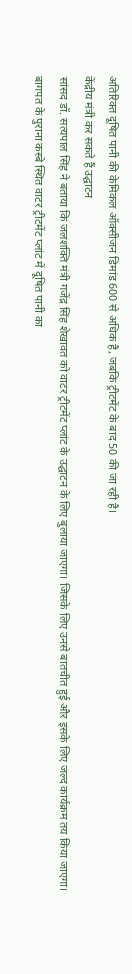अतिरिक्त दूषित पानी की केमिकल ऑक्सीजन डिमांड 600 से अधिक है, जबकि ट्रीटमेंट के बाद 50 की जा रही है।
केंद्रीय मंत्री कर सकते हैं उद्घाटन
सांसद डॉ. सत्यपाल सिंह ने बताया कि जलशक्ति मंत्री गजेंद्र सिंह शेखावत को वाटर ट्रीटमेंट प्लांट के उद्घाटन के लिए बुलाया जाएगा। जिसके लिए उनसे बातचीत हुई और इसके लिए जल्द कार्यक्रम तय किया जाएगा।
बागपत के पुराना कस्बे स्थित वाटर ट्रीटमेंट प्लांट में दूषित पानी का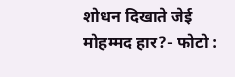शोधन दिखाते जेई मोहम्मद हार?- फोटो :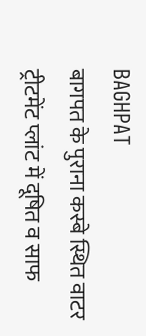BAGHPAT
बागपत के पुराना कस्बे स्थित वाटर ट्रीटमेंट प्लांट में दूषित व साफ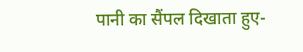पानी का सैंपल दिखाता हुए-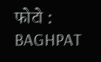फोटो : BAGHPAT